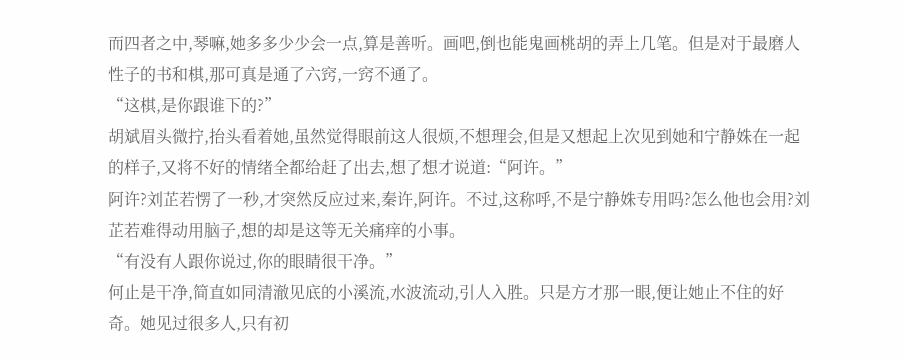而四者之中,琴嘛,她多多少少会一点,算是善听。画吧,倒也能鬼画桃胡的弄上几笔。但是对于最磨人性子的书和棋,那可真是通了六窍,一窍不通了。
“这棋,是你跟谁下的?”
胡斌眉头微拧,抬头看着她,虽然觉得眼前这人很烦,不想理会,但是又想起上次见到她和宁静姝在一起的样子,又将不好的情绪全都给赶了出去,想了想才说道:“阿许。”
阿许?刘芷若愣了一秒,才突然反应过来,秦许,阿许。不过,这称呼,不是宁静姝专用吗?怎么他也会用?刘芷若难得动用脑子,想的却是这等无关痛痒的小事。
“有没有人跟你说过,你的眼睛很干净。”
何止是干净,简直如同清澈见底的小溪流,水波流动,引人入胜。只是方才那一眼,便让她止不住的好奇。她见过很多人,只有初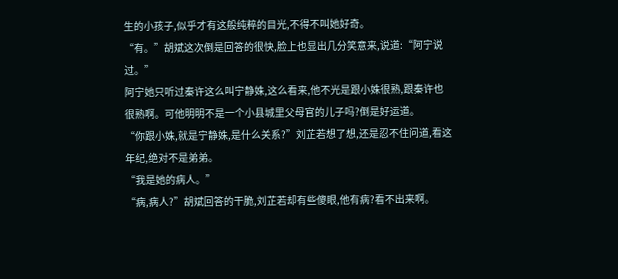生的小孩子,似乎才有这般纯粹的目光,不得不叫她好奇。
“有。”胡斌这次倒是回答的很快,脸上也显出几分笑意来,说道:“阿宁说过。”
阿宁她只听过秦许这么叫宁静姝,这么看来,他不光是跟小姝很熟,跟秦许也很熟啊。可他明明不是一个小县城里父母官的儿子吗?倒是好运道。
“你跟小姝,就是宁静姝,是什么关系?”刘芷若想了想,还是忍不住问道,看这年纪,绝对不是弟弟。
“我是她的病人。”
“病,病人?”胡斌回答的干脆,刘芷若却有些傻眼,他有病?看不出来啊。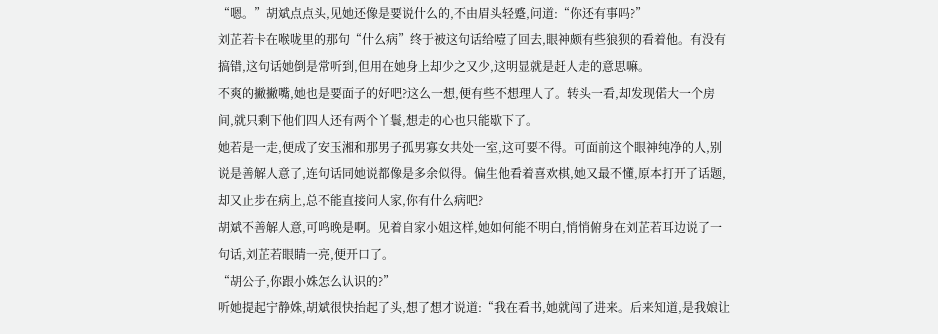“嗯。”胡斌点点头,见她还像是要说什么的,不由眉头轻蹙,问道:“你还有事吗?”
刘芷若卡在喉咙里的那句“什么病”终于被这句话给噎了回去,眼神颇有些狼狈的看着他。有没有搞错,这句话她倒是常听到,但用在她身上却少之又少,这明显就是赶人走的意思嘛。
不爽的撇撇嘴,她也是要面子的好吧?这么一想,便有些不想理人了。转头一看,却发现偌大一个房间,就只剩下他们四人还有两个丫鬟,想走的心也只能歇下了。
她若是一走,便成了安玉湘和那男子孤男寡女共处一室,这可要不得。可面前这个眼神纯净的人,别说是善解人意了,连句话同她说都像是多余似得。偏生他看着喜欢棋,她又最不懂,原本打开了话题,却又止步在病上,总不能直接问人家,你有什么病吧?
胡斌不善解人意,可鸣晚是啊。见着自家小姐这样,她如何能不明白,悄悄俯身在刘芷若耳边说了一句话,刘芷若眼睛一亮,便开口了。
“胡公子,你跟小姝怎么认识的?”
听她提起宁静姝,胡斌很快抬起了头,想了想才说道:“我在看书,她就闯了进来。后来知道,是我娘让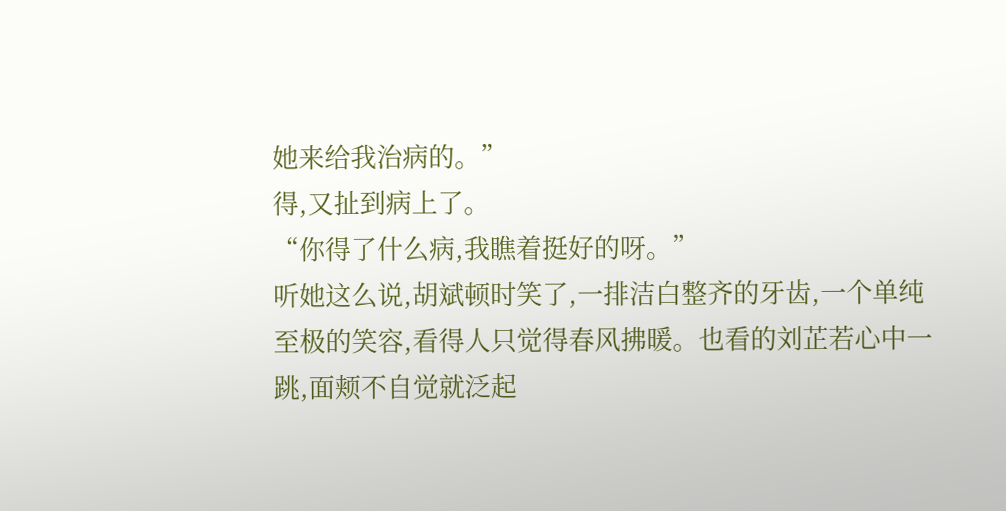她来给我治病的。”
得,又扯到病上了。
“你得了什么病,我瞧着挺好的呀。”
听她这么说,胡斌顿时笑了,一排洁白整齐的牙齿,一个单纯至极的笑容,看得人只觉得春风拂暖。也看的刘芷若心中一跳,面颊不自觉就泛起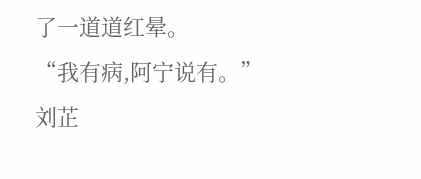了一道道红晕。
“我有病,阿宁说有。”
刘芷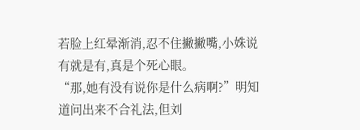若脸上红晕渐消,忍不住撇撇嘴,小姝说有就是有,真是个死心眼。
“那,她有没有说你是什么病啊?”明知道问出来不合礼法,但刘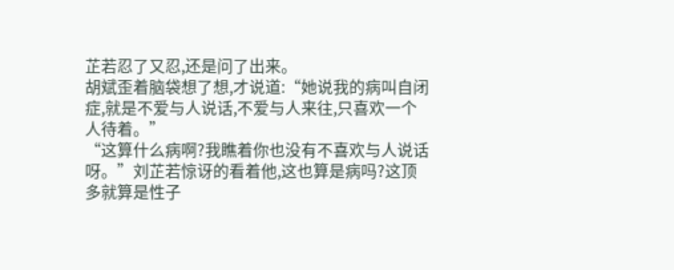芷若忍了又忍,还是问了出来。
胡斌歪着脑袋想了想,才说道:“她说我的病叫自闭症,就是不爱与人说话,不爱与人来往,只喜欢一个人待着。”
“这算什么病啊?我瞧着你也没有不喜欢与人说话呀。”刘芷若惊讶的看着他,这也算是病吗?这顶多就算是性子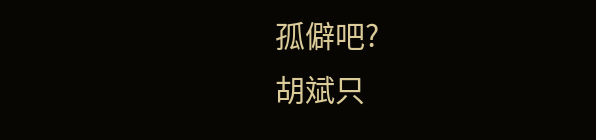孤僻吧?
胡斌只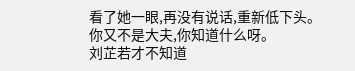看了她一眼,再没有说话,重新低下头。
你又不是大夫,你知道什么呀。
刘芷若才不知道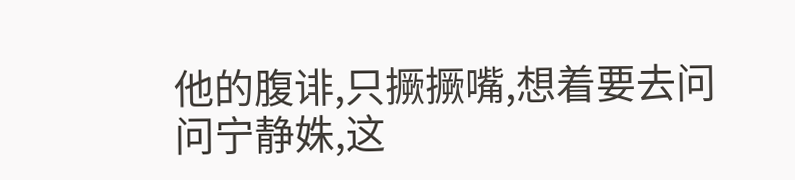他的腹诽,只撅撅嘴,想着要去问问宁静姝,这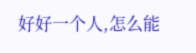好好一个人,怎么能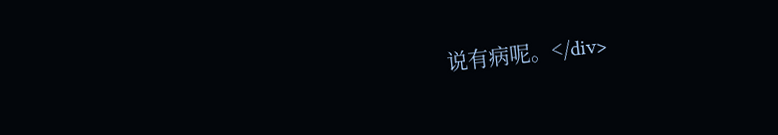说有病呢。</div>